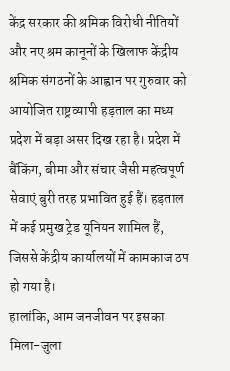केंद्र सरकार की श्रमिक विरोधी नीतियों और नए श्रम कानूनों के खिलाफ केंद्रीय श्रमिक संगठनों के आह्वान पर गुरुवार को आयोजित राष्ट्रव्यापी हड़ताल का मध्य प्रदेश में बड़ा असर दिख रहा है। प्रदेश में बैंकिंग, बीमा और संचार जैसी महत्वपूर्ण सेवाएं बुरी तरह प्रभावित हुई हैं। हड़ताल में कई प्रमुख ट्रेड यूनियन शामिल हैं, जिससे केंद्रीय कार्यालयों में कामकाज ठप हो गया है।
हालांकि, आम जनजीवन पर इसका मिला-जुला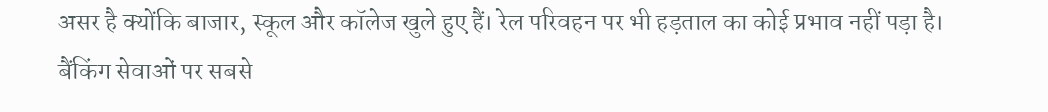असर है क्योंकि बाजार, स्कूल और कॉलेज खुले हुए हैं। रेल परिवहन पर भी हड़ताल का कोई प्रभाव नहीं पड़ा है।
बैंकिंग सेवाओं पर सबसे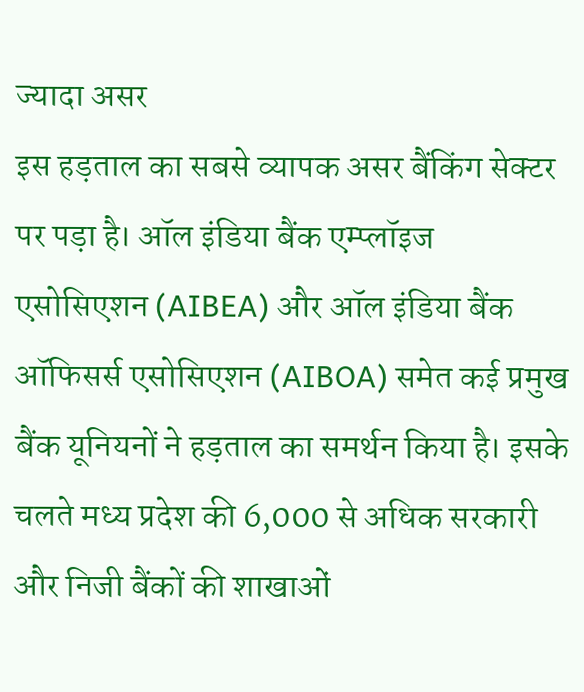ज्यादा असर
इस हड़ताल का सबसे व्यापक असर बैंकिंग सेक्टर पर पड़ा है। ऑल इंडिया बैंक एम्प्लॉइज एसोसिएशन (AIBEA) और ऑल इंडिया बैंक ऑफिसर्स एसोसिएशन (AIBOA) समेत कई प्रमुख बैंक यूनियनों ने हड़ताल का समर्थन किया है। इसके चलते मध्य प्रदेश की 6,000 से अधिक सरकारी और निजी बैंकों की शाखाओं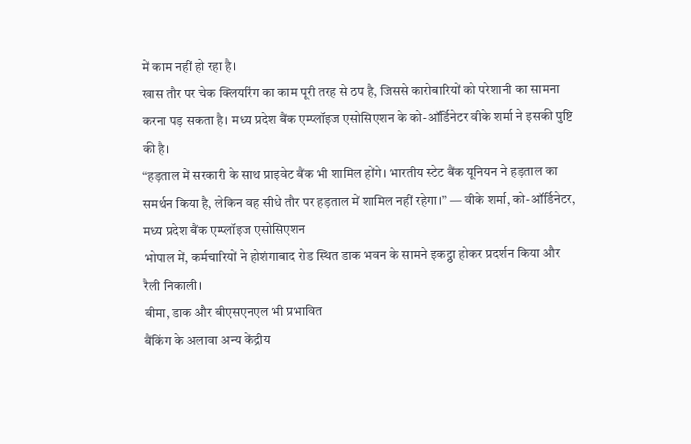में काम नहीं हो रहा है।
खास तौर पर चेक क्लियरिंग का काम पूरी तरह से ठप है, जिससे कारोबारियों को परेशानी का सामना करना पड़ सकता है। मध्य प्रदेश बैंक एम्प्लॉइज एसोसिएशन के को-ऑर्डिनेटर वीके शर्मा ने इसकी पुष्टि की है।
“हड़ताल में सरकारी के साथ प्राइवेट बैंक भी शामिल होंगे। भारतीय स्टेट बैंक यूनियन ने हड़ताल का समर्थन किया है, लेकिन वह सीधे तौर पर हड़ताल में शामिल नहीं रहेगा।” — वीके शर्मा, को-ऑर्डिनेटर, मध्य प्रदेश बैंक एम्प्लॉइज एसोसिएशन
भोपाल में, कर्मचारियों ने होशंगाबाद रोड स्थित डाक भवन के सामने इकट्ठा होकर प्रदर्शन किया और रैली निकाली।
बीमा, डाक और बीएसएनएल भी प्रभावित
बैंकिंग के अलावा अन्य केंद्रीय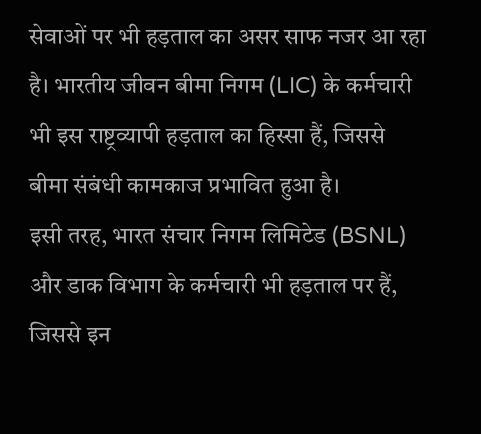सेवाओं पर भी हड़ताल का असर साफ नजर आ रहा है। भारतीय जीवन बीमा निगम (LIC) के कर्मचारी भी इस राष्ट्रव्यापी हड़ताल का हिस्सा हैं, जिससे बीमा संबंधी कामकाज प्रभावित हुआ है।
इसी तरह, भारत संचार निगम लिमिटेड (BSNL) और डाक विभाग के कर्मचारी भी हड़ताल पर हैं, जिससे इन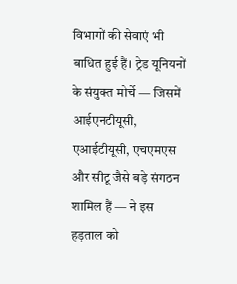विभागों की सेवाएं भी बाधित हुई हैं। ट्रेड यूनियनों के संयुक्त मोर्चे — जिसमें आईएनटीयूसी, एआईटीयूसी, एचएमएस और सीटू जैसे बड़े संगठन शामिल हैं — ने इस हड़ताल को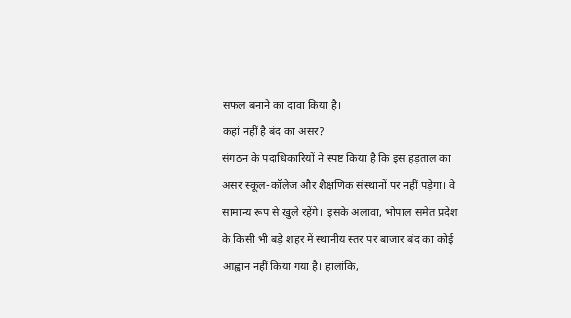सफल बनाने का दावा किया है।
कहां नहीं है बंद का असर?
संगठन के पदाधिकारियों ने स्पष्ट किया है कि इस हड़ताल का असर स्कूल-कॉलेज और शैक्षणिक संस्थानों पर नहीं पड़ेगा। वे सामान्य रूप से खुले रहेंगे। इसके अलावा, भोपाल समेत प्रदेश के किसी भी बड़े शहर में स्थानीय स्तर पर बाजार बंद का कोई आह्वान नहीं किया गया है। हालांकि,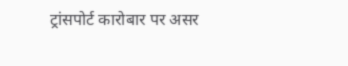ट्रांसपोर्ट कारोबार पर असर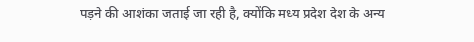पड़ने की आशंका जताई जा रही है, क्योंकि मध्य प्रदेश देश के अन्य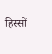हिस्सों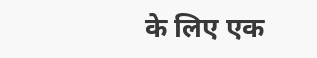के लिए एक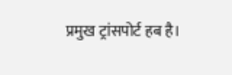प्रमुख ट्रांसपोर्ट हब है।